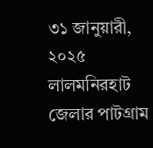৩১ জানুয়ারী, ২০২৫
লালমনিরহাট জেলার পাটগ্রাম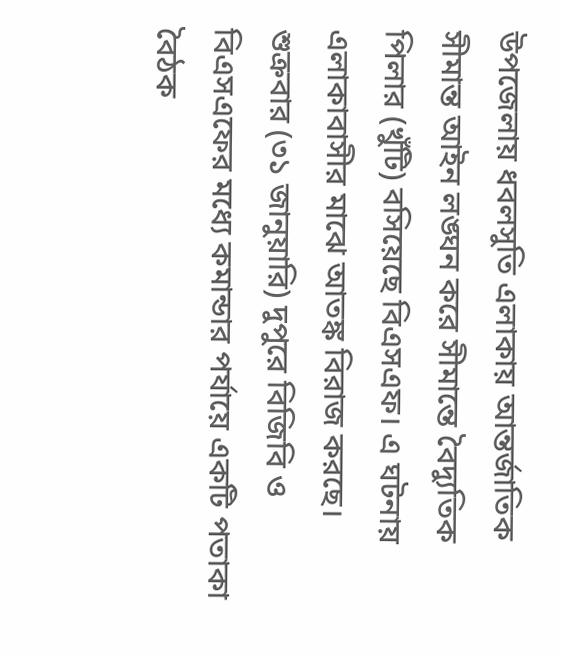উপজেলায় ধবলসুতি এলাকায় আন্তর্জাতিক সীমান্ত আইন লঙ্ঘন করে সীমান্তে বৈদ্যুতিক পিলার (খুঁটি) বসিয়েছে বিএসএফ। এ ঘটনায় এলাকাবাসীর মাঝে আতঙ্ক বিরাজ করছে।
শুক্রবার (৩১ জানুয়ারি) দুপুরে বিজিবি ও বিএসএফের মধ্যে কমান্ডার পর্যায়ে একটি পতাকা বৈঠক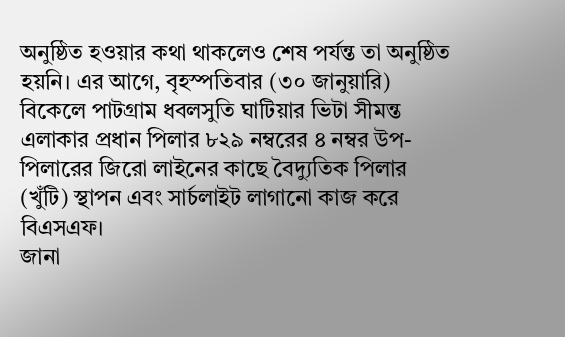অনুষ্ঠিত হওয়ার কথা থাকলেও শেষ পর্যন্ত তা অনুষ্ঠিত হয়নি। এর আগে, বৃহস্পতিবার (৩০ জানুয়ারি) বিকেলে পাটগ্রাম ধবলসুতি ঘাটিয়ার ভিটা সীমন্ত এলাকার প্রধান পিলার ৮২৯ নম্বরের ৪ নম্বর উপ-পিলারের জিরো লাইনের কাছে বৈদ্যুতিক পিলার (খুঁটি) স্থাপন এবং সার্চলাইট লাগানো কাজ করে বিএসএফ।
জানা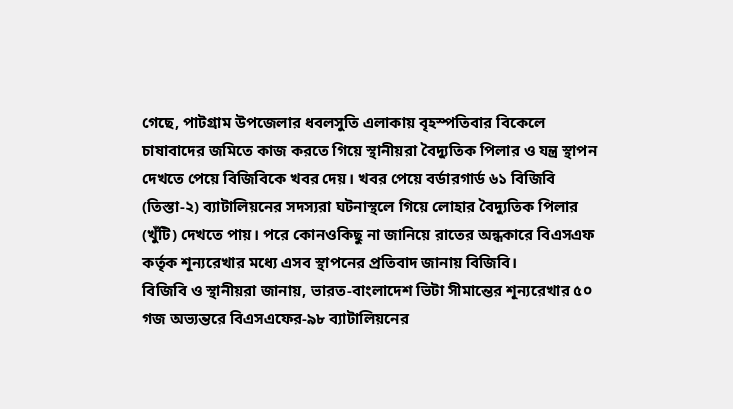গেছে, পাটগ্রাম উপজেলার ধবলসুতি এলাকায় বৃহস্পতিবার বিকেলে চাষাবাদের জমিতে কাজ করতে গিয়ে স্থানীয়রা বৈদ্যুতিক পিলার ও যন্ত্র স্থাপন দেখতে পেয়ে বিজিবিকে খবর দেয়। খবর পেয়ে বর্ডারগার্ড ৬১ বিজিবি (তিস্তা-২) ব্যাটালিয়নের সদস্যরা ঘটনাস্থলে গিয়ে লোহার বৈদ্যুতিক পিলার (খুঁটি) দেখতে পায়। পরে কোনওকিছু না জানিয়ে রাতের অন্ধকারে বিএসএফ কর্তৃক শূন্যরেখার মধ্যে এসব স্থাপনের প্রতিবাদ জানায় বিজিবি।
বিজিবি ও স্থানীয়রা জানায়, ভারত-বাংলাদেশ ভিটা সীমান্তের শূন্যরেখার ৫০ গজ অভ্যন্তরে বিএসএফের-৯৮ ব্যাটালিয়নের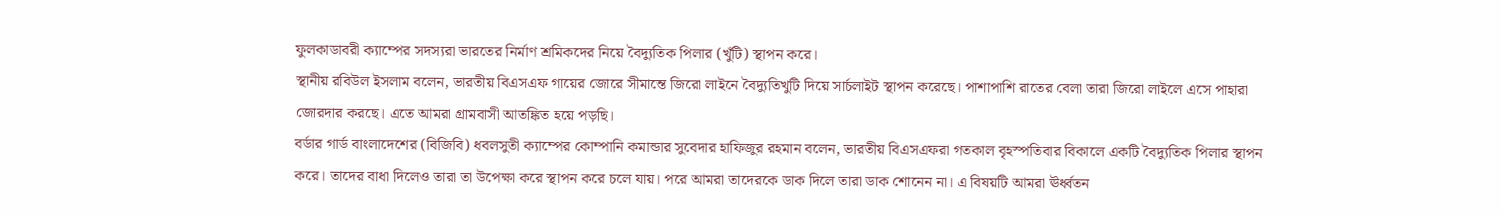ফুলকাডাবরী ক্যাম্পের সদস্যরা ভারতের নির্মাণ শ্রমিকদের নিয়ে বৈদ্যুতিক পিলার (খুঁটি) স্থাপন করে।
স্থানীয় রবিউল ইসলাম বলেন, ভারতীয় বিএসএফ গায়ের জোরে সীমান্তে জিরো লাইনে বৈদ্যুতিখুটি দিয়ে সার্চলাইট স্থাপন করেছে। পাশাপাশি রাতের বেলা তারা জিরো লাইলে এসে পাহারা জোরদার করছে। এতে আমরা গ্রামবাসী আতঙ্কিত হয়ে পড়ছি।
বর্ডার গার্ড বাংলাদেশের (বিজিবি) ধবলসুতী ক্যাম্পের কোম্পানি কমান্ডার সুবেদার হাফিজুর রহমান বলেন, ভারতীয় বিএসএফরা গতকাল বৃহস্পতিবার বিকালে একটি বৈদ্যুতিক পিলার স্থাপন করে। তাদের বাধা দিলেও তারা তা উপেক্ষা করে স্থাপন করে চলে যায়। পরে আমরা তাদেরকে ডাক দিলে তারা ডাক শোনেন না। এ বিষয়টি আমরা ঊর্ধ্বতন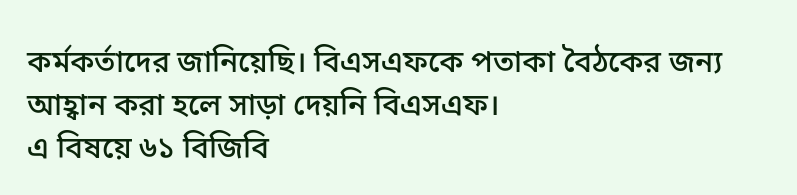কর্মকর্তাদের জানিয়েছি। বিএসএফকে পতাকা বৈঠকের জন্য আহ্বান করা হলে সাড়া দেয়নি বিএসএফ।
এ বিষয়ে ৬১ বিজিবি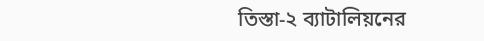তিস্তা-২ ব্যাটালিয়নের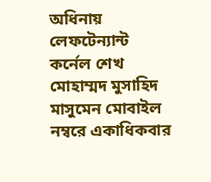অধিনায় লেফটেন্যান্ট কর্নেল শেখ মোহাম্মদ মুসাহিদ মাসুমেন মোবাইল নম্বরে একাধিকবার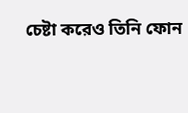চেষ্টা করেও তিনি ফোন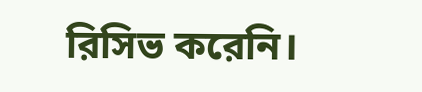রিসিভ করেনি।